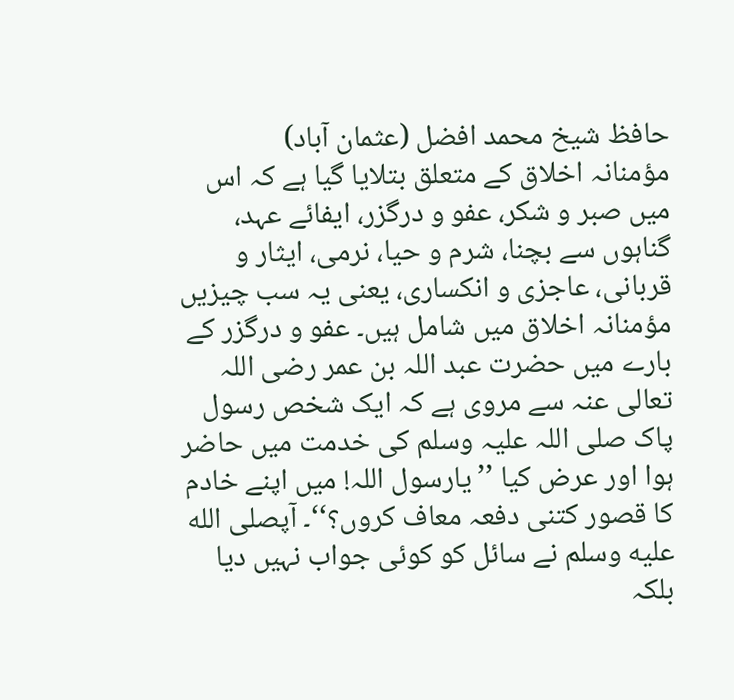حافظ شیخ محمد افضل (عثمان آباد)
مؤمنانہ اخلاق کے متعلق بتلایا گیا ہے کہ اس میں صبر و شکر، عفو و درگزر، ایفائے عہد، گناہوں سے بچنا، شرم و حیا، نرمی، ایثار و قربانی، عاجزی و انکساری، یعنی یہ سب چیزیں مؤمنانہ اخلاق میں شامل ہیں۔ عفو و درگزر کے بارے میں حضرت عبد اللہ بن عمر رضی اللہ تعالی عنہ سے مروی ہے کہ ایک شخص رسول پاک صلی اللہ علیہ وسلم کی خدمت میں حاضر ہوا اور عرض کیا ’’یارسول اللہ! میں اپنے خادم کا قصور کتنی دفعہ معاف کروں؟‘‘۔ آپصلى الله عليه وسلم نے سائل کو کوئی جواب نہیں دیا بلکہ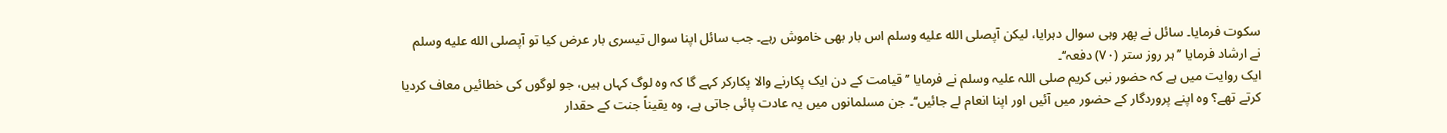سکوت فرمایا۔ سائل نے پھر وہی سوال دہرایا، لیکن آپصلى الله عليه وسلم اس بار بھی خاموش رہے۔ جب سائل اپنا سوال تیسری بار عرض کیا تو آپصلى الله عليه وسلم نے ارشاد فرمایا ’’ہر روز ستر (۷۰) دفعہ‘‘۔
ایک روایت میں ہے کہ حضور نبی کریم صلی اللہ علیہ وسلم نے فرمایا ’’قیامت کے دن ایک پکارنے والا پکارکر کہے گا کہ وہ لوگ کہاں ہیں، جو لوگوں کی خطائیں معاف کردیا کرتے تھے؟ وہ اپنے پروردگار کے حضور میں آئیں اور اپنا انعام لے جائیں‘‘۔ جن مسلمانوں میں یہ عادت پائی جاتی ہے، وہ یقیناً جنت کے حقدار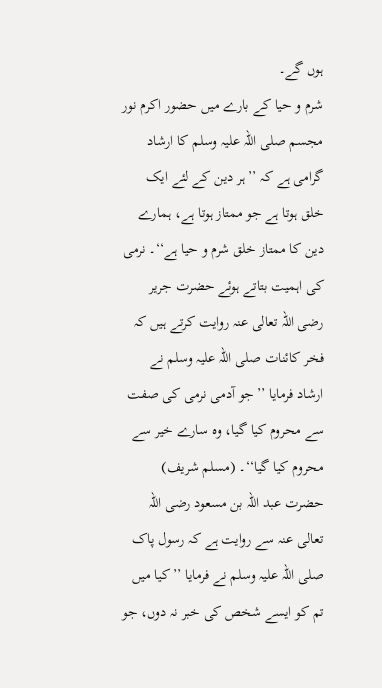ہوں گے۔
شرم و حیا کے بارے میں حضور اکرم نور مجسم صلی اللہ علیہ وسلم کا ارشاد گرامی ہے کہ ’’ہر دین کے لئے ایک خلق ہوتا ہے جو ممتاز ہوتا ہے، ہمارے دین کا ممتاز خلق شرم و حیا ہے‘‘۔ نرمی کی اہمیت بتاتے ہوئے حضرت جریر رضی اللہ تعالی عنہ روایت کرتے ہیں کہ فخر کائنات صلی اللہ علیہ وسلم نے ارشاد فرمایا ’’جو آدمی نرمی کی صفت سے محروم کیا گیا، وہ سارے خیر سے محروم کیا گیا‘‘۔ (مسلم شریف)
حضرت عبد اللہ بن مسعود رضی اللہ تعالی عنہ سے روایت ہے کہ رسول پاک صلی اللہ علیہ وسلم نے فرمایا ’’کیا میں تم کو ایسے شخص کی خبر نہ دوں، جو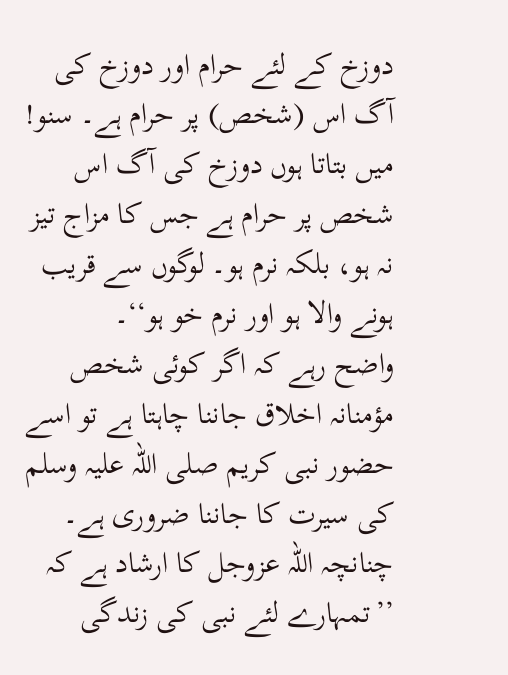دوزخ کے لئے حرام اور دوزخ کی آگ اس (شخص) پر حرام ہے۔ سنو! میں بتاتا ہوں دوزخ کی آگ اس شخص پر حرام ہے جس کا مزاج تیز نہ ہو، بلکہ نرم ہو۔ لوگوں سے قریب ہونے والا ہو اور نرم خو ہو‘‘۔
واضح رہے کہ اگر کوئی شخص مؤمنانہ اخلاق جاننا چاہتا ہے تو اسے حضور نبی کریم صلی اللہ علیہ وسلم کی سیرت کا جاننا ضروری ہے۔ چنانچہ اللہ عزوجل کا ارشاد ہے کہ ’’تمہارے لئے نبی کی زندگی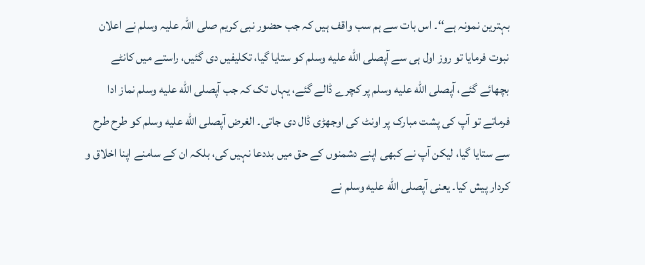بہترین نمونہ ہے‘‘۔ اس بات سے ہم سب واقف ہیں کہ جب حضور نبی کریم صلی اللہ علیہ وسلم نے اعلان نبوت فرمایا تو روز اول ہی سے آپصلى الله عليه وسلم کو ستایا گیا، تکلیفیں دی گئیں، راستے میں کانٹے بچھائے گئے، آپصلى الله عليه وسلم پر کچرے ڈالے گئے، یہاں تک کہ جب آپصلى الله عليه وسلم نماز ادا فرماتے تو آپ کی پشت مبارک پر اونٹ کی اوجھڑی ڈال دی جاتی۔ الغرض آپصلى الله عليه وسلم کو طرح طرح سے ستایا گیا، لیکن آپ نے کبھی اپنے دشمنوں کے حق میں بددعا نہیں کی، بلکہ ان کے سامنے اپنا اخلاق و کردار پیش کیا۔ یعنی آپصلى الله عليه وسلم نے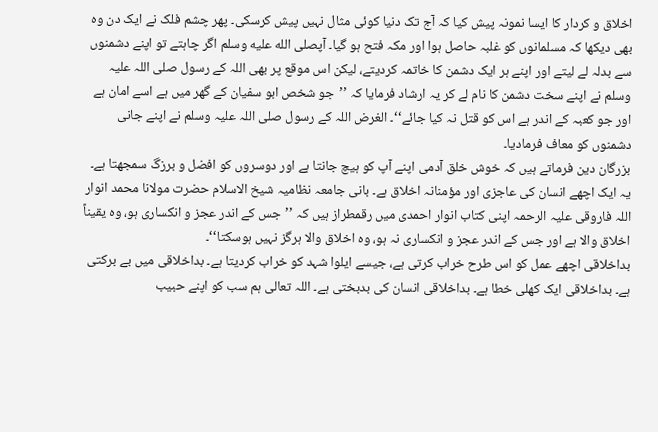اخلاق و کردار کا ایسا نمونہ پیش کیا کہ آج تک دنیا کوئی مثال نہیں پیش کرسکی۔ پھر چشم فلک نے ایک دن وہ بھی دیکھا کہ مسلمانوں کو غلبہ حاصل ہوا اور مکہ فتح ہو گیا۔ آپصلى الله عليه وسلم اگر چاہتے تو اپنے دشمنوں سے بدلہ لے لیتے اور اپنے ہر ایک دشمن کا خاتمہ کردیتے، لیکن اس موقع پر بھی اللہ کے رسول صلی اللہ علیہ وسلم نے اپنے سخت دشمن کا نام لے کر یہ ارشاد فرمایا کہ ’’جو شخص ابو سفیان کے گھر میں ہے اسے امان ہے اور جو کعبہ کے اندر ہے اس کو قتل نہ کیا جائے‘‘۔ الغرض اللہ کے رسول صلی اللہ علیہ وسلم نے اپنے جانی دشمنوں کو معاف فرمادیا۔
بزرگان دین فرماتے ہیں کہ خوش خلق آدمی اپنے آپ کو ہیچ جانتا ہے اور دوسروں کو افضل و برزگ سمجھتا ہے۔ یہ ایک اچھے انسان کی عاجزی اور مؤمنانہ اخلاق ہے۔ بانی جامعہ نظامیہ شیخ الاسلام حضرت مولانا محمد انوار اللہ فاروقی علیہ الرحمہ اپنی کتاب انوار احمدی میں رقمطراز ہیں کہ ’’جس کے اندر عجز و انکساری ہو، وہ یقیناً اخلاق والا ہے اور جس کے اندر عجز و انکساری نہ ہو، وہ اخلاق والا ہرگز نہیں ہوسکتا‘‘۔
بداخلاقی اچھے عمل کو اس طرح خراب کرتی ہے، جیسے ایلوا شہد کو خراب کردیتا ہے۔ بداخلاقی میں بے برکتی ہے۔ بداخلاقی ایک کھلی خطا ہے۔ بداخلاقی انسان کی بدبختی ہے۔ اللہ تعالی ہم سب کو اپنے حبیب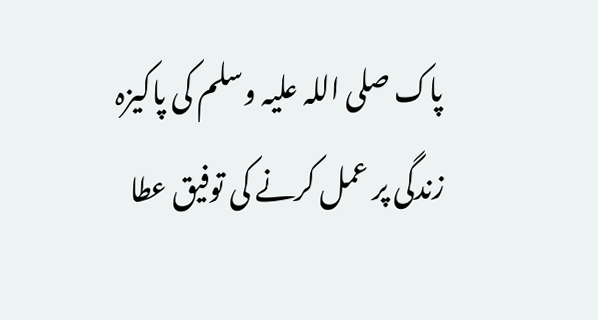پاک صلی اللہ علیہ وسلم کی پاکیزہ زندگی پر عمل کرنے کی توفیق عطا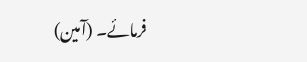فرمائے۔ (آمین)